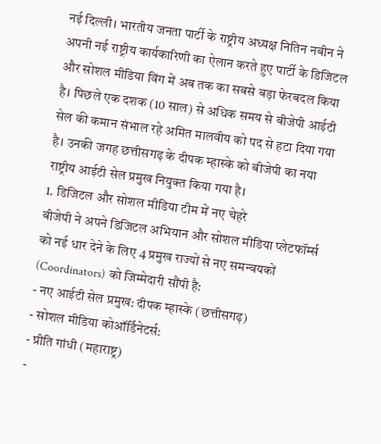नई दिल्ली। भारतीय जनता पार्टी के राष्ट्रीय अध्यक्ष नितिन नबीन ने अपनी नई राष्ट्रीय कार्यकारिणी का ऐलान करते हुए पार्टी के डिजिटल और सोशल मीडिया विंग में अब तक का सबसे बड़ा फेरबदल किया है। पिछले एक दशक (10 साल) से अधिक समय से बीजेपी आईटी सेल की कमान संभाल रहे अमित मालवीय को पद से हटा दिया गया है। उनकी जगह छत्तीसगढ़ के दीपक म्हास्के को बीजेपी का नया राष्ट्रीय आईटी सेल प्रमुख नियुक्त किया गया है।
1. डिजिटल और सोशल मीडिया टीम में नए चेहरे
बीजेपी ने अपने डिजिटल अभियान और सोशल मीडिया प्लेटफॉर्म्स को नई धार देने के लिए 4 प्रमुख राज्यों से नए समन्वयकों (Coordinators) को जिम्मेदारी सौंपी है:
- नए आईटी सेल प्रमुख: दीपक म्हास्के (छत्तीसगढ़)
- सोशल मीडिया कोऑर्डिनेटर्स:
- प्रीति गांधी (महाराष्ट्र)
-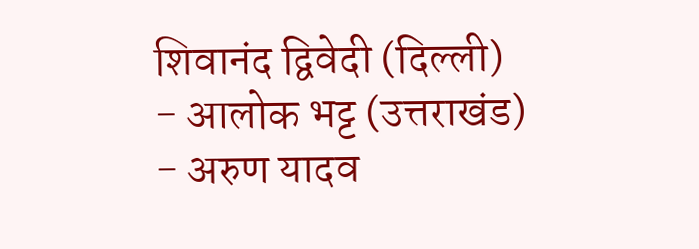शिवानंद द्विवेदी (दिल्ली)
- आलोक भट्ट (उत्तराखंड)
- अरुण यादव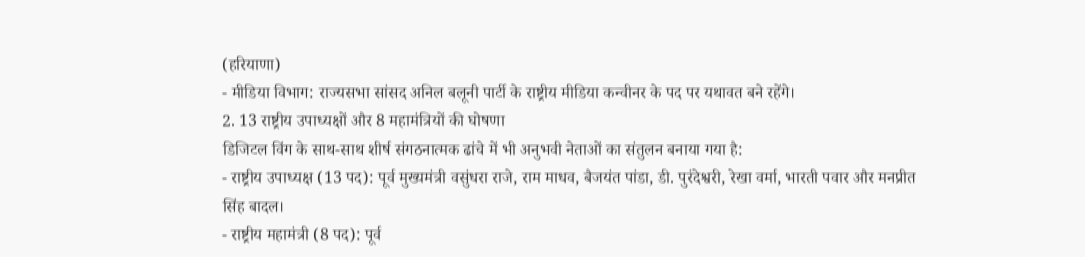(हरियाणा)
- मीडिया विभाग: राज्यसभा सांसद अनिल बलूनी पार्टी के राष्ट्रीय मीडिया कन्वीनर के पद पर यथावत बने रहेंगे।
2. 13 राष्ट्रीय उपाध्यक्षों और 8 महामंत्रियों की घोषणा
डिजिटल विंग के साथ-साथ शीर्ष संगठनात्मक ढांचे में भी अनुभवी नेताओं का संतुलन बनाया गया है:
- राष्ट्रीय उपाध्यक्ष (13 पद): पूर्व मुख्यमंत्री वसुंधरा राजे, राम माधव, बैजयंत पांडा, डी. पुरंदेश्वरी, रेखा वर्मा, भारती पवार और मनप्रीत सिंह बादल।
- राष्ट्रीय महामंत्री (8 पद): पूर्व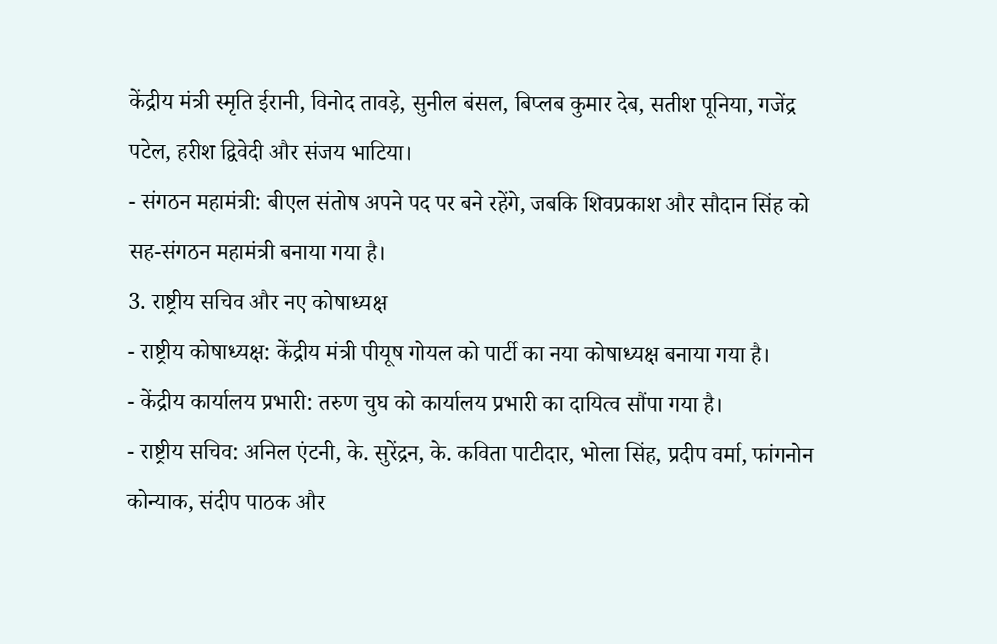केंद्रीय मंत्री स्मृति ईरानी, विनोद तावड़े, सुनील बंसल, बिप्लब कुमार देब, सतीश पूनिया, गजेंद्र पटेल, हरीश द्विवेदी और संजय भाटिया।
- संगठन महामंत्री: बीएल संतोष अपने पद पर बने रहेंगे, जबकि शिवप्रकाश और सौदान सिंह को सह-संगठन महामंत्री बनाया गया है।
3. राष्ट्रीय सचिव और नए कोषाध्यक्ष
- राष्ट्रीय कोषाध्यक्ष: केंद्रीय मंत्री पीयूष गोयल को पार्टी का नया कोषाध्यक्ष बनाया गया है।
- केंद्रीय कार्यालय प्रभारी: तरुण चुघ को कार्यालय प्रभारी का दायित्व सौंपा गया है।
- राष्ट्रीय सचिव: अनिल एंटनी, के. सुरेंद्रन, के. कविता पाटीदार, भोला सिंह, प्रदीप वर्मा, फांगनोन कोन्याक, संदीप पाठक और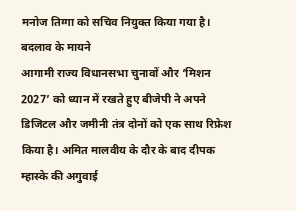मनोज तिग्गा को सचिव नियुक्त किया गया है।
बदलाव के मायने
आगामी राज्य विधानसभा चुनावों और ‘मिशन 2027’ को ध्यान में रखते हुए बीजेपी ने अपने डिजिटल और जमीनी तंत्र दोनों को एक साथ रिफ्रेश किया है। अमित मालवीय के दौर के बाद दीपक म्हास्के की अगुवाई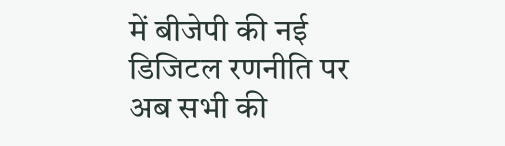में बीजेपी की नई डिजिटल रणनीति पर अब सभी की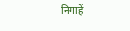निगाहें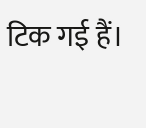टिक गई हैं।